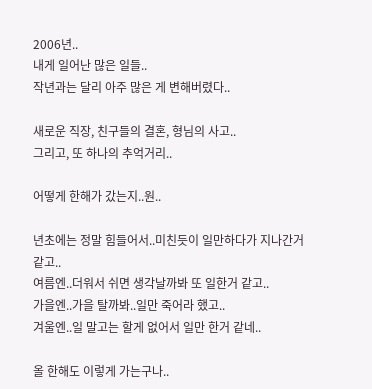2006년..
내게 일어난 많은 일들..
작년과는 달리 아주 많은 게 변해버렸다..

새로운 직장, 친구들의 결혼, 형님의 사고..
그리고, 또 하나의 추억거리..

어떻게 한해가 갔는지..원..

년초에는 정말 힘들어서..미친듯이 일만하다가 지나간거 같고..
여름엔..더워서 쉬면 생각날까봐 또 일한거 같고..
가을엔..가을 탈까봐..일만 죽어라 했고..
겨울엔..일 말고는 할게 없어서 일만 한거 같네..

올 한해도 이렇게 가는구나..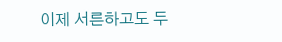이제 서른하고도 두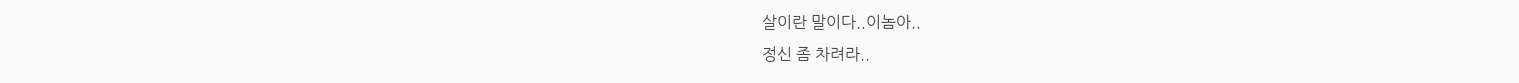살이란 말이다..이놈아..
정신 좀 차려라..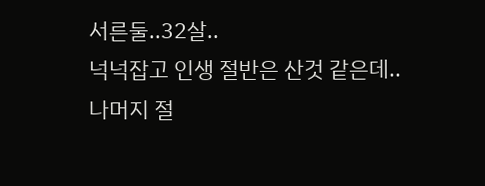서른둘..32살..
넉넉잡고 인생 절반은 산것 같은데..
나머지 절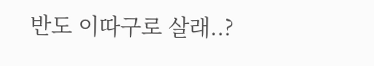반도 이따구로 살래..?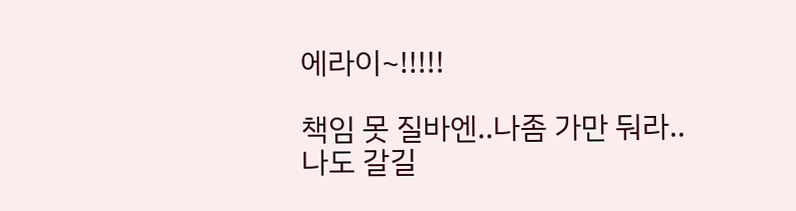에라이~!!!!!

책임 못 질바엔..나좀 가만 둬라..
나도 갈길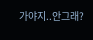가야지..안그래?